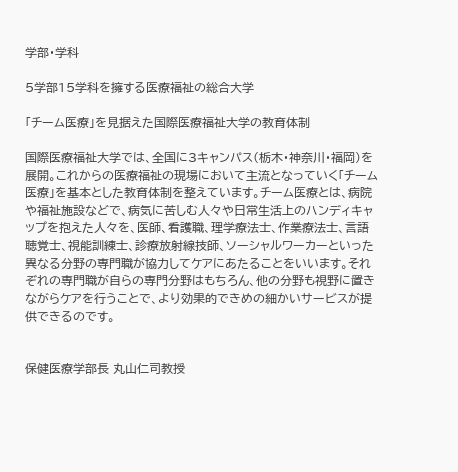学部・学科

5学部15学科を擁する医療福祉の総合大学

「チーム医療」を見据えた国際医療福祉大学の教育体制

国際医療福祉大学では、全国に3キャンパス(栃木・神奈川・福岡)を展開。これからの医療福祉の現場において主流となっていく「チーム医療」を基本とした教育体制を整えています。チーム医療とは、病院や福祉施設などで、病気に苦しむ人々や日常生活上のハンディキャップを抱えた人々を、医師、看護職、理学療法士、作業療法士、言語聴覚士、視能訓練士、診療放射線技師、ソーシャルワーカーといった異なる分野の専門職が協力してケアにあたることをいいます。それぞれの専門職が自らの専門分野はもちろん、他の分野も視野に置きながらケアを行うことで、より効果的できめの細かいサービスが提供できるのです。


保健医療学部長 丸山仁司教授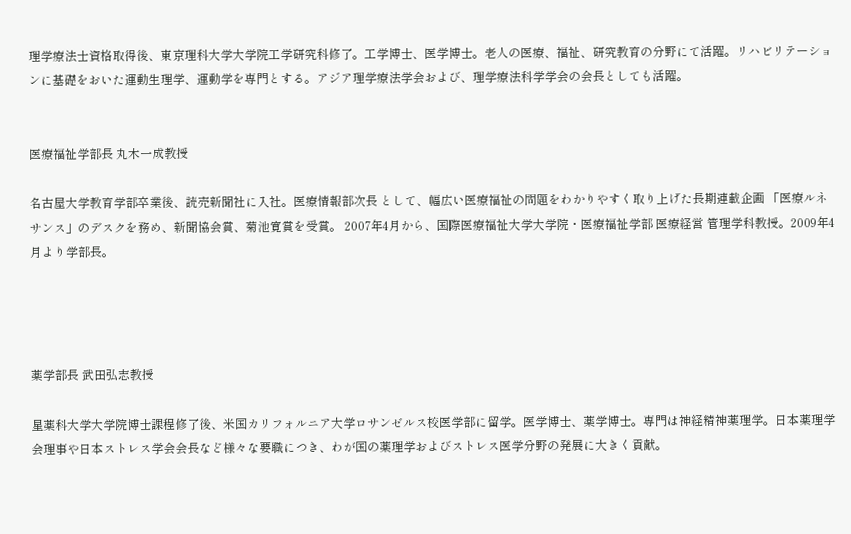理学療法士資格取得後、東京理科大学大学院工学研究科修了。工学博士、医学博士。老人の医療、福祉、研究教育の分野にて活躍。リハビリテーションに基礎をおいた運動生理学、運動学を専門とする。アジア理学療法学会および、理学療法科学学会の会長としても活躍。


医療福祉学部長 丸木一成教授

名古屋大学教育学部卒業後、読売新聞社に入社。医療情報部次長 として、幅広い医療福祉の問題をわかりやすく取り上げた長期連載企画 「医療ルネサンス」のデスクを務め、新聞協会賞、菊池寛賞を受賞。 2007年4月から、国際医療福祉大学大学院・医療福祉学部 医療経営 管理学科教授。2009年4月より学部長。




薬学部長 武田弘志教授

星薬科大学大学院博士課程修了後、米国カリフォルニア大学ロサンゼルス校医学部に留学。医学博士、薬学博士。専門は神経精神薬理学。日本薬理学会理事や日本ストレス学会会長など様々な要職につき、わが国の薬理学およびストレス医学分野の発展に大きく貢献。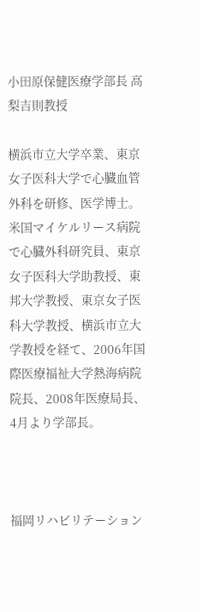小田原保健医療学部長 高梨吉則教授

横浜市立大学卒業、東京女子医科大学で心臓血管外科を研修、医学博士。米国マイケルリース病院で心臓外科研究員、東京女子医科大学助教授、東邦大学教授、東京女子医科大学教授、横浜市立大学教授を経て、2006年国際医療福祉大学熱海病院院長、2008年医療局長、4月より学部長。



福岡リハビリテーション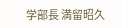学部長 満留昭久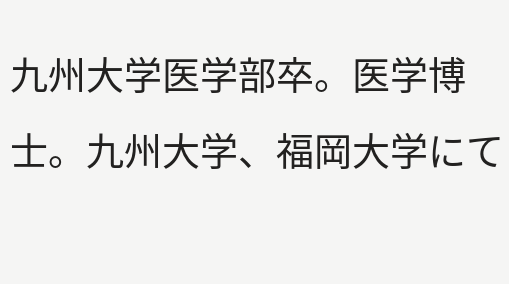九州大学医学部卒。医学博士。九州大学、福岡大学にて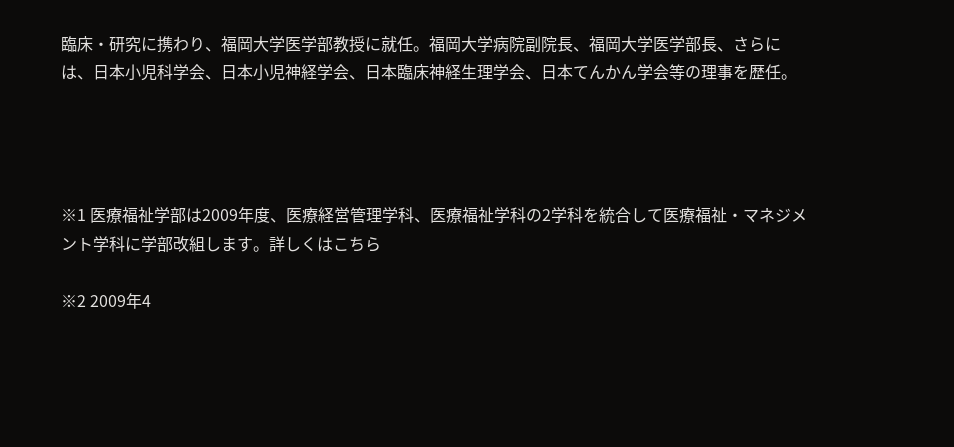臨床・研究に携わり、福岡大学医学部教授に就任。福岡大学病院副院長、福岡大学医学部長、さらには、日本小児科学会、日本小児神経学会、日本臨床神経生理学会、日本てんかん学会等の理事を歴任。




※1 医療福祉学部は2009年度、医療経営管理学科、医療福祉学科の2学科を統合して医療福祉・マネジメント学科に学部改組します。詳しくはこちら

※2 2009年4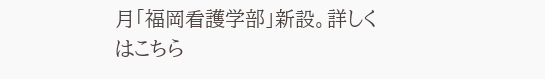月「福岡看護学部」新設。詳しくはこちら